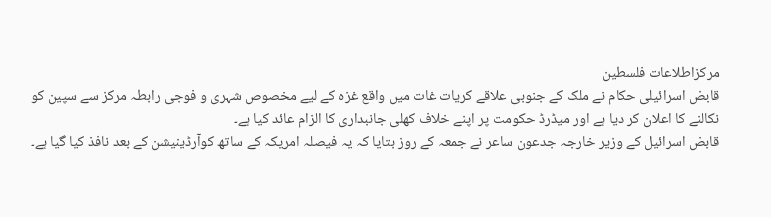مرکزاطلاعات فلسطین
قابض اسرائیلی حکام نے ملک کے جنوبی علاقے کریات غات میں واقع غزہ کے لیے مخصوص شہری و فوجی رابطہ مرکز سے سپین کو نکالنے کا اعلان کر دیا ہے اور میڈرڈ حکومت پر اپنے خلاف کھلی جانبداری کا الزام عائد کیا ہے۔
قابض اسرائیل کے وزیر خارجہ جدعون ساعر نے جمعہ کے روز بتایا کہ یہ فیصلہ امریکہ کے ساتھ کوآرڈینیشن کے بعد نافذ کیا گیا ہے۔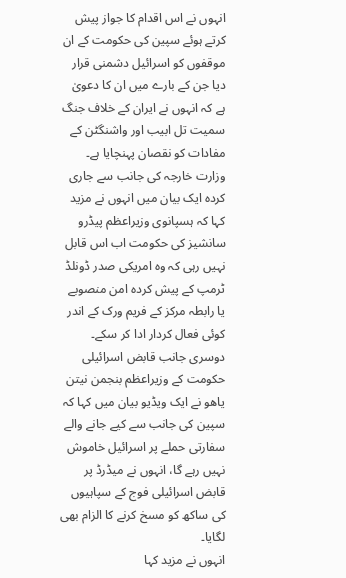انہوں نے اس اقدام کا جواز پیش کرتے ہوئے سپین کی حکومت کے ان موقفوں کو اسرائیل دشمنی قرار دیا جن کے بارے میں ان کا دعویٰ ہے کہ انہوں نے ایران کے خلاف جنگ سمیت تل ابیب اور واشنگٹن کے مفادات کو نقصان پہنچایا ہے۔
وزارت خارجہ کی جانب سے جاری کردہ ایک بیان میں انہوں نے مزید کہا کہ ہسپانوی وزیراعظم پیڈرو سانشیز کی حکومت اب اس قابل نہیں رہی کہ وہ امریکی صدر ڈونلڈ ٹرمپ کے پیش کردہ امن منصوبے یا رابطہ مرکز کے فریم ورک کے اندر کوئی فعال کردار ادا کر سکے۔
دوسری جانب قابض اسرائیلی حکومت کے وزیراعظم بنجمن نیتن یاھو نے ایک ویڈیو بیان میں کہا کہ سپین کی جانب سے کیے جانے والے سفارتی حملے پر اسرائیل خاموش نہیں رہے گا، انہوں نے میڈرڈ پر قابض اسرائیلی فوج کے سپاہیوں کی ساکھ کو مسخ کرنے کا الزام بھی لگایا۔
انہوں نے مزید کہا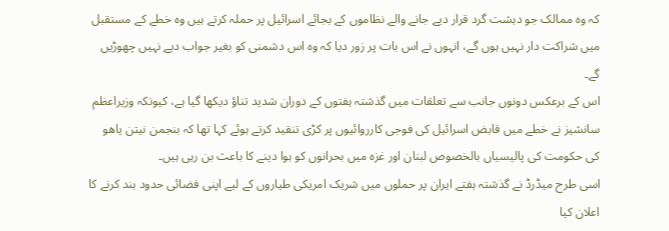کہ وہ ممالک جو دہشت گرد قرار دیے جانے والے نظاموں کے بجائے اسرائیل پر حملہ کرتے ہیں وہ خطے کے مستقبل میں شراکت دار نہیں ہوں گے، انہوں نے اس بات پر زور دیا کہ وہ اس دشمنی کو بغیر جواب دیے نہیں چھوڑیں گے۔
اس کے برعکس دونوں جانب سے تعلقات میں گذشتہ ہفتوں کے دوران شدید تناؤ دیکھا گیا ہے، کیونکہ وزیراعظم سانشیز نے خطے میں قابض اسرائیل کی فوجی کارروائیوں پر کڑی تنقید کرتے ہوئے کہا تھا کہ بنجمن نیتن یاھو کی حکومت کی پالیسیاں بالخصوص لبنان اور غزہ میں بحرانوں کو ہوا دینے کا باعث بن رہی ہیں۔
اسی طرح میڈرڈ نے گذشتہ ہفتے ایران پر حملوں میں شریک امریکی طیاروں کے لیے اپنی فضائی حدود بند کرنے کا اعلان کیا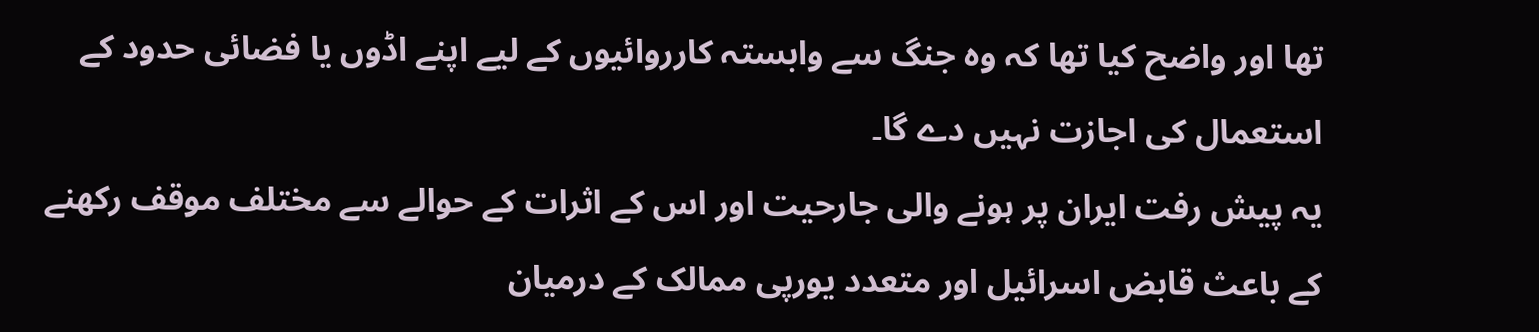تھا اور واضح کیا تھا کہ وہ جنگ سے وابستہ کارروائیوں کے لیے اپنے اڈوں یا فضائی حدود کے استعمال کی اجازت نہیں دے گا۔
یہ پیش رفت ایران پر ہونے والی جارحیت اور اس کے اثرات کے حوالے سے مختلف موقف رکھنے کے باعث قابض اسرائیل اور متعدد یورپی ممالک کے درمیان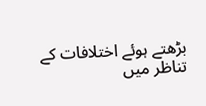بڑھتے ہوئے اختلافات کے تناظر میں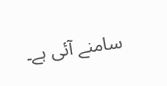سامنے آئی ہے۔